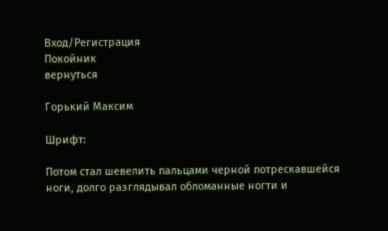Вход/Регистрация
Покойник
вернуться

Горький Максим

Шрифт:

Потом стал шевелить пальцами черной потрескавшейся ноги, долго разглядывал обломанные ногти и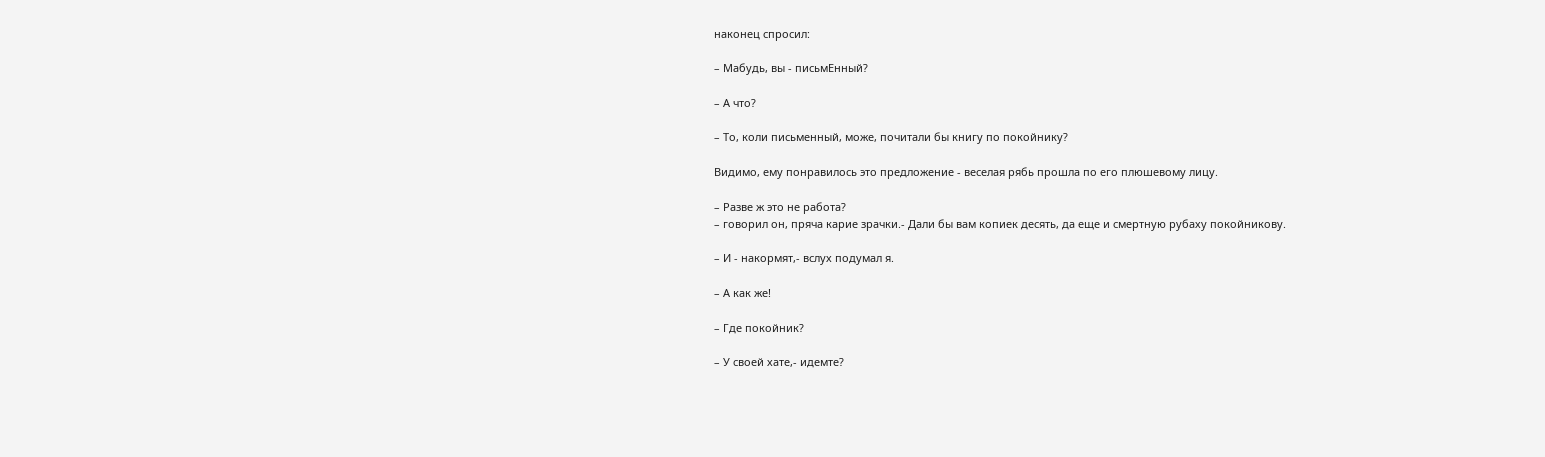наконец спросил:

– Мабудь, вы - письмЕнный?

– А что?

– То, коли письменный, може, почитали бы книгу по покойнику?

Видимо, ему понравилось это предложение - веселая рябь прошла по его плюшевому лицу.

– Разве ж это не работа?
– говорил он, пряча карие зрачки.- Дали бы вам копиек десять, да еще и смертную рубаху покойникову.

– И - накормят,- вслух подумал я.

– А как же!

– Где покойник?

– У своей хате,- идемте?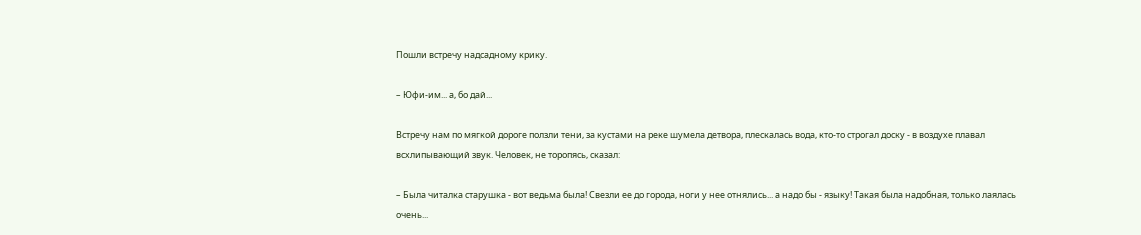Пошли встречу надсадному крику.

– Юфи-им... а, бо дай...

Встречу нам по мягкой дороге ползли тени, за кустами на реке шумела детвора, плескалась вода, кто-то строгал доску - в воздухе плавал всхлипывающий звук. Человек, не торопясь, сказал:

– Была читалка старушка - вот ведьма была! Свезли ее до города, ноги у нее отнялись... а надо бы - языку! Такая была надобная, только лаялась очень...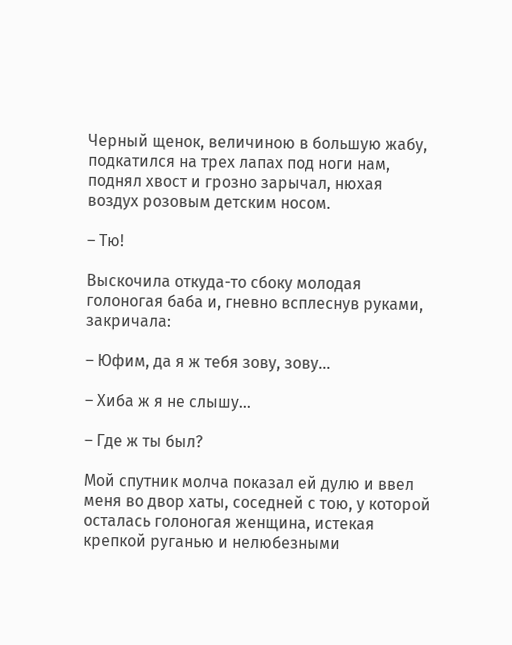Черный щенок, величиною в большую жабу, подкатился на трех лапах под ноги нам, поднял хвост и грозно зарычал, нюхая воздух розовым детским носом.

– Тю!

Выскочила откуда-то сбоку молодая голоногая баба и, гневно всплеснув руками, закричала:

– Юфим, да я ж тебя зову, зову...

– Хиба ж я не слышу...

– Где ж ты был?

Мой спутник молча показал ей дулю и ввел меня во двор хаты, соседней с тою, у которой осталась голоногая женщина, истекая крепкой руганью и нелюбезными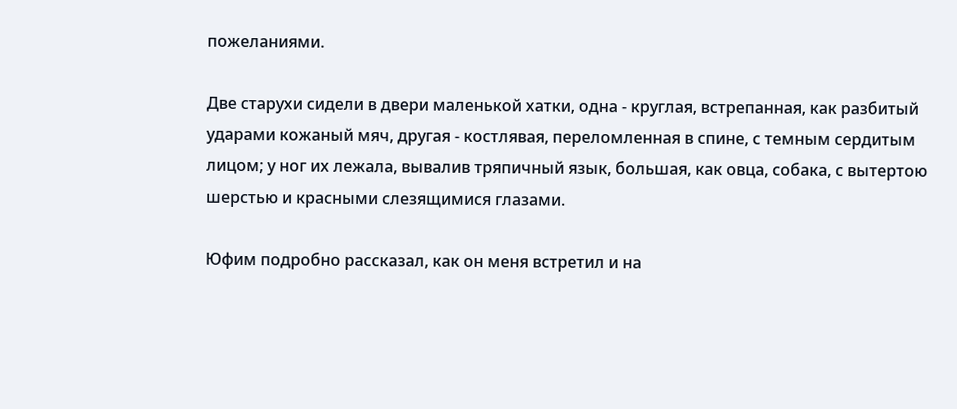пожеланиями.

Две старухи сидели в двери маленькой хатки, одна - круглая, встрепанная, как разбитый ударами кожаный мяч, другая - костлявая, переломленная в спине, с темным сердитым лицом; у ног их лежала, вывалив тряпичный язык, большая, как овца, собака, с вытертою шерстью и красными слезящимися глазами.

Юфим подробно рассказал, как он меня встретил и на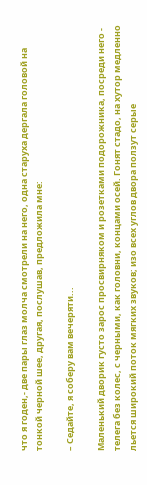что я годен,- две пары глаз молча смотрели на него, одна старуха дергала головой на тонкой черной шее, другая, послушав, предложила мне:

– Седайте, я соберу вам вечеряти...

Маленький дворик густо зарос просвирняком и розетками подорожника, посреди него - телега без колес, с черными, как головни, концами осей. Гонят стадо, на хутор медленно льется широкий поток мягких звуков; изо всех углов двора ползут серые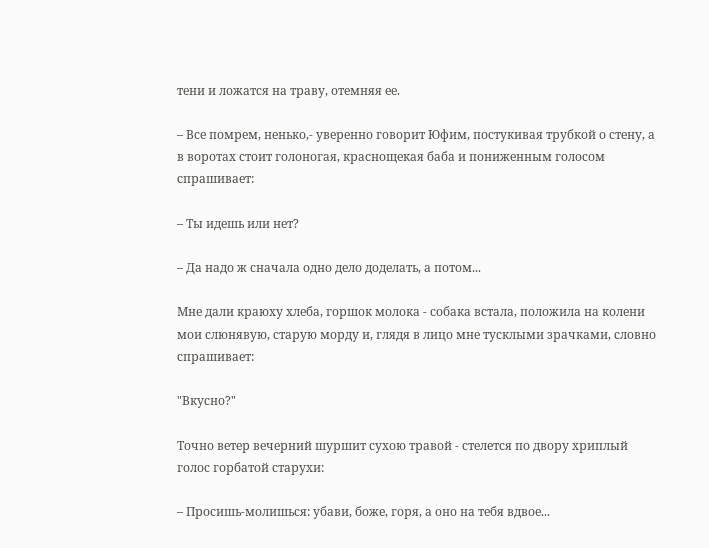тени и ложатся на траву, отемняя ее.

– Все помрем, ненько,- уверенно говорит Юфим, постукивая трубкой о стену, а в воротах стоит голоногая, краснощекая баба и пониженным голосом спрашивает:

– Ты идешь или нет?

– Да надо ж сначала одно дело доделать, а потом...

Мне дали краюху хлеба, горшок молока - собака встала, положила на колени мои слюнявую, старую морду и, глядя в лицо мне тусклыми зрачками, словно спрашивает:

"Вкусно?"

Точно ветер вечерний шуршит сухою травой - стелется по двору хриплый голос горбатой старухи:

– Просишь-молишься: убави, боже, горя, а оно на тебя вдвое...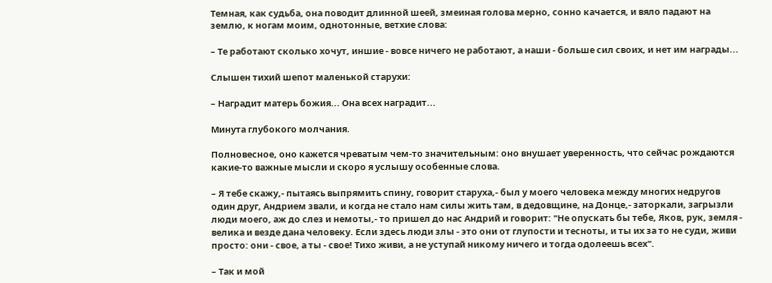Темная, как судьба, она поводит длинной шеей, змеиная голова мерно, сонно качается, и вяло падают на землю, к ногам моим, однотонные, ветхие слова:

– Те работают сколько хочут, иншие - вовсе ничего не работают, а наши - больше сил своих, и нет им награды...

Слышен тихий шепот маленькой старухи:

– Наградит матерь божия... Она всех наградит...

Минута глубокого молчания.

Полновесное, оно кажется чреватым чем-то значительным: оно внушает уверенность, что сейчас рождаются какие-то важные мысли и скоро я услышу особенные слова.

– Я тебе скажу,- пытаясь выпрямить спину, говорит старуха,- был у моего человека между многих недругов один друг, Андрием звали, и когда не стало нам силы жить там, в дедовщине, на Донце,- заторкали, загрызли люди моего, аж до слез и немоты,- то пришел до нас Андрий и говорит: "Не опускать бы тебе, Яков, рук, земля - велика и везде дана человеку. Если здесь люди злы - это они от глупости и тесноты, и ты их за то не суди, живи просто: они - свое, а ты - свое! Тихо живи, а не уступай никому ничего и тогда одолеешь всех".

– Так и мой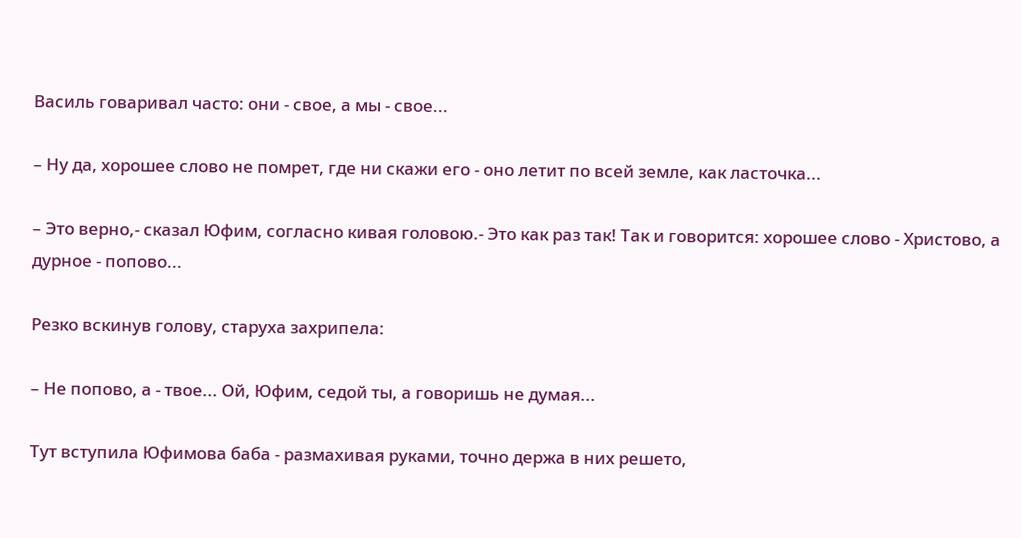Василь говаривал часто: они - свое, а мы - свое...

– Ну да, хорошее слово не помрет, где ни скажи его - оно летит по всей земле, как ласточка...

– Это верно,- сказал Юфим, согласно кивая головою.- Это как раз так! Так и говорится: хорошее слово - Христово, а дурное - попово...

Резко вскинув голову, старуха захрипела:

– Не попово, а - твое... Ой, Юфим, седой ты, а говоришь не думая...

Тут вступила Юфимова баба - размахивая руками, точно держа в них решето,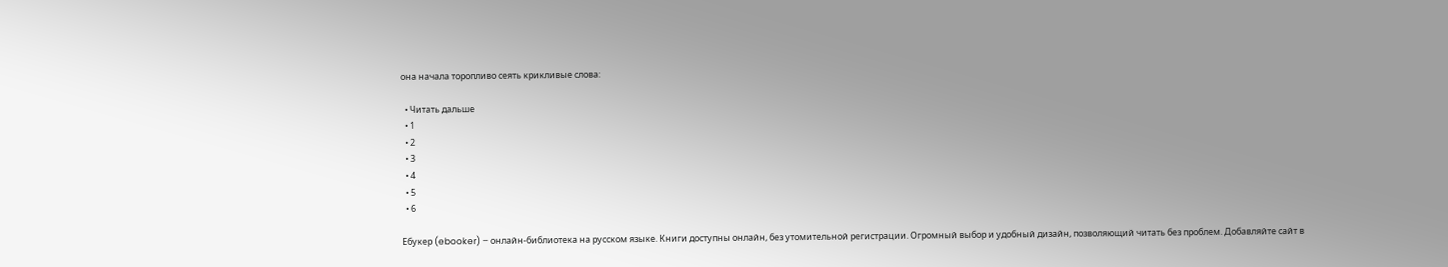она начала торопливо сеять крикливые слова:

  • Читать дальше
  • 1
  • 2
  • 3
  • 4
  • 5
  • 6

Ебукер (ebooker) – онлайн-библиотека на русском языке. Книги доступны онлайн, без утомительной регистрации. Огромный выбор и удобный дизайн, позволяющий читать без проблем. Добавляйте сайт в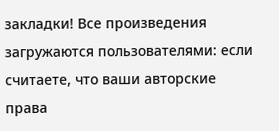закладки! Все произведения загружаются пользователями: если считаете, что ваши авторские права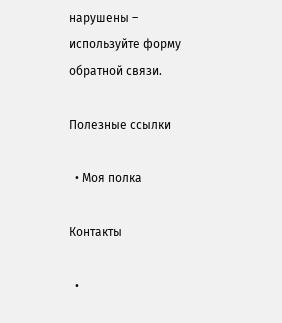нарушены – используйте форму обратной связи.

Полезные ссылки

  • Моя полка

Контакты

  •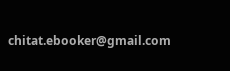chitat.ebooker@gmail.com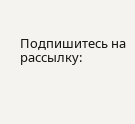Подпишитесь на рассылку: